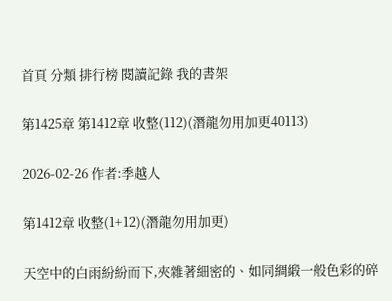首頁 分類 排行榜 閱讀記錄 我的書架

第1425章 第1412章 收整(112)(潛龍勿用加更40113)

2026-02-26 作者:季越人

第1412章 收整(1+12)(潛龍勿用加更)

天空中的白雨紛紛而下,夾雜著細密的、如同綢緞一般色彩的碎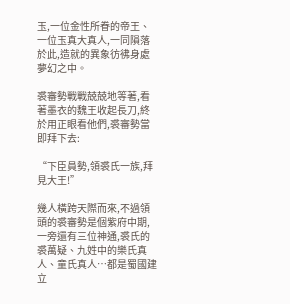玉,一位金性所眷的帝王、一位玉真大真人,一同隕落於此,造就的異象彷彿身處夢幻之中。

裘審勢戰戰兢兢地等著,看著墨衣的魏王收起長刀,終於用正眼看他們,裘審勢當即拜下去:

“下臣員勢,領裘氏一族,拜見大王!”

幾人橫跨天際而來,不過領頭的裘審勢是個紫府中期,一旁還有三位神通,裘氏的裘萬疑、九姓中的樂氏真人、童氏真人…都是蜀國建立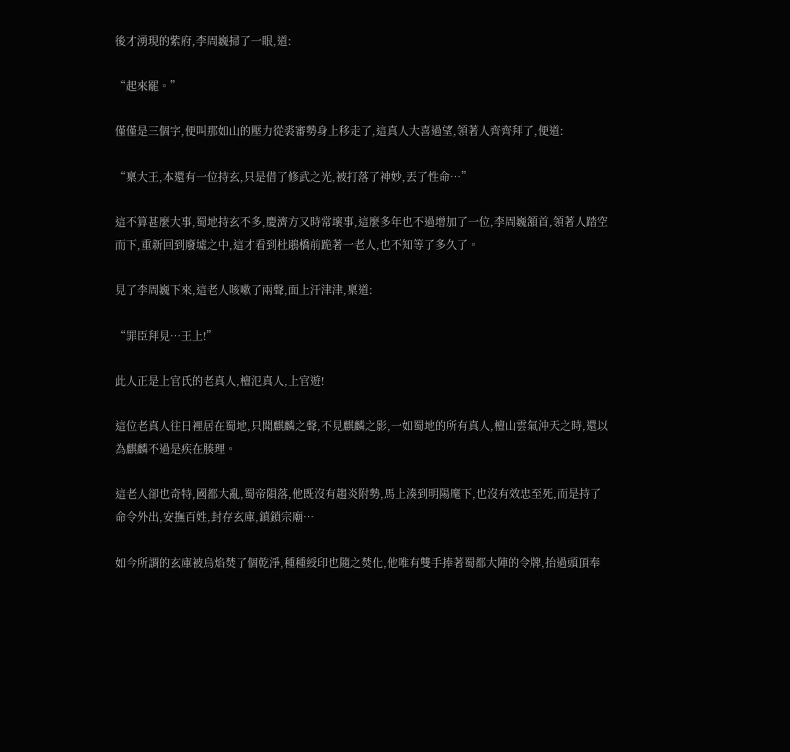後才湧現的紫府,李周巍掃了一眼,道:

“起來罷。”

僅僅是三個字,便叫那如山的壓力從裘審勢身上移走了,這真人大喜過望,領著人齊齊拜了,便道:

“稟大王,本還有一位持玄,只是借了修武之光,被打落了神妙,丟了性命…”

這不算甚麼大事,蜀地持玄不多,慶濟方又時常壞事,這麼多年也不過增加了一位,李周巍頷首,領著人踏空而下,重新回到廢墟之中,這才看到杜鵑橋前跪著一老人,也不知等了多久了。

見了李周巍下來,這老人咳嗽了兩聲,面上汗津津,稟道:

“罪臣拜見…王上!”

此人正是上官氏的老真人,檀氾真人,上官遊!

這位老真人往日裡居在蜀地,只聞麒麟之聲,不見麒麟之影,一如蜀地的所有真人,檀山雲氣沖天之時,還以為麒麟不過是疾在腠理。

這老人卻也奇特,國都大亂,蜀帝隕落,他既沒有趨炎附勢,馬上湊到明陽麾下,也沒有效忠至死,而是持了命令外出,安撫百姓,封存玄庫,鎮鎖宗廟…

如今所謂的玄庫被烏焰焚了個乾淨,種種綬印也隨之焚化,他唯有雙手捧著蜀都大陣的令牌,抬過頭頂奉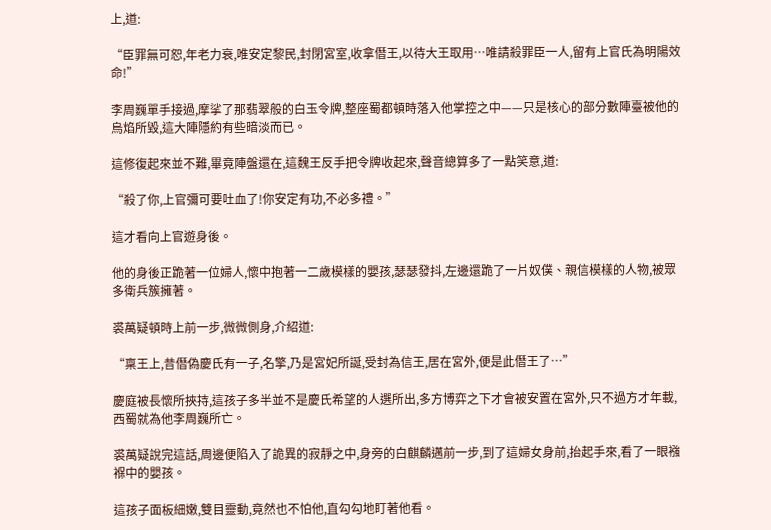上,道:

“臣罪無可恕,年老力衰,唯安定黎民,封閉宮室,收拿僭王,以待大王取用…唯請殺罪臣一人,留有上官氏為明陽效命!”

李周巍單手接過,摩挲了那翡翠般的白玉令牌,整座蜀都頓時落入他掌控之中——只是核心的部分數陣臺被他的烏焰所毀,這大陣隱約有些暗淡而已。

這修復起來並不難,畢竟陣盤還在,這魏王反手把令牌收起來,聲音總算多了一點笑意,道:

“殺了你,上官彌可要吐血了!你安定有功,不必多禮。”

這才看向上官遊身後。

他的身後正跪著一位婦人,懷中抱著一二歲模樣的嬰孩,瑟瑟發抖,左邊還跪了一片奴僕、親信模樣的人物,被眾多衛兵簇擁著。

裘萬疑頓時上前一步,微微側身,介紹道:

“稟王上,昔僭偽慶氏有一子,名擎,乃是宮妃所誕,受封為信王,居在宮外,便是此僭王了…”

慶庭被長懷所挾持,這孩子多半並不是慶氏希望的人選所出,多方博弈之下才會被安置在宮外,只不過方才年載,西蜀就為他李周巍所亡。

裘萬疑說完這話,周邊便陷入了詭異的寂靜之中,身旁的白麒麟邁前一步,到了這婦女身前,抬起手來,看了一眼襁褓中的嬰孩。

這孩子面板細嫩,雙目靈動,竟然也不怕他,直勾勾地盯著他看。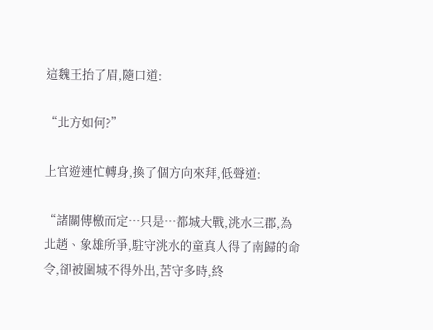這魏王抬了眉,隨口道:

“北方如何?”

上官遊連忙轉身,換了個方向來拜,低聲道:

“諸關傳檄而定…只是…都城大戰,洮水三郡,為北趙、象雄所爭,駐守洮水的童真人得了南歸的命令,卻被圍城不得外出,苦守多時,終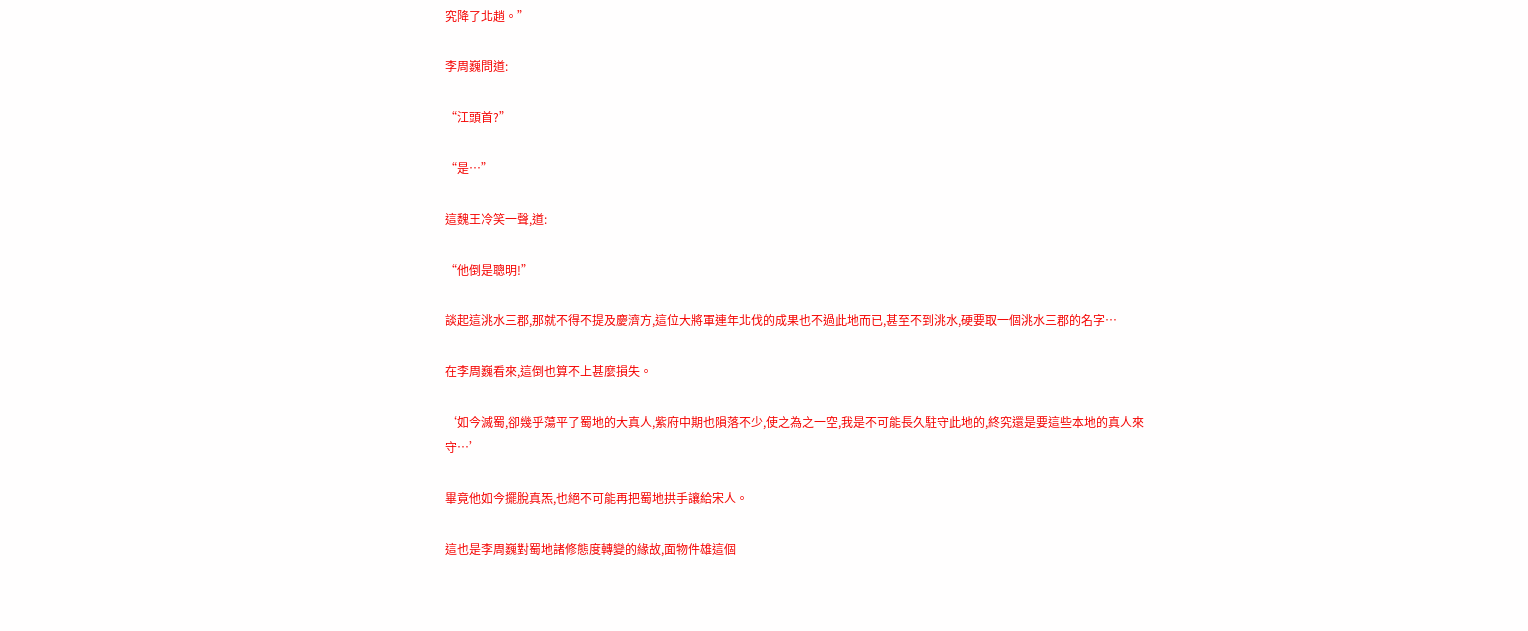究降了北趙。”

李周巍問道:

“江頭首?”

“是…”

這魏王冷笑一聲,道:

“他倒是聰明!”

談起這洮水三郡,那就不得不提及慶濟方,這位大將軍連年北伐的成果也不過此地而已,甚至不到洮水,硬要取一個洮水三郡的名字…

在李周巍看來,這倒也算不上甚麼損失。

‘如今滅蜀,卻幾乎蕩平了蜀地的大真人,紫府中期也隕落不少,使之為之一空,我是不可能長久駐守此地的,終究還是要這些本地的真人來守…’

畢竟他如今擺脫真炁,也絕不可能再把蜀地拱手讓給宋人。

這也是李周巍對蜀地諸修態度轉變的緣故,面物件雄這個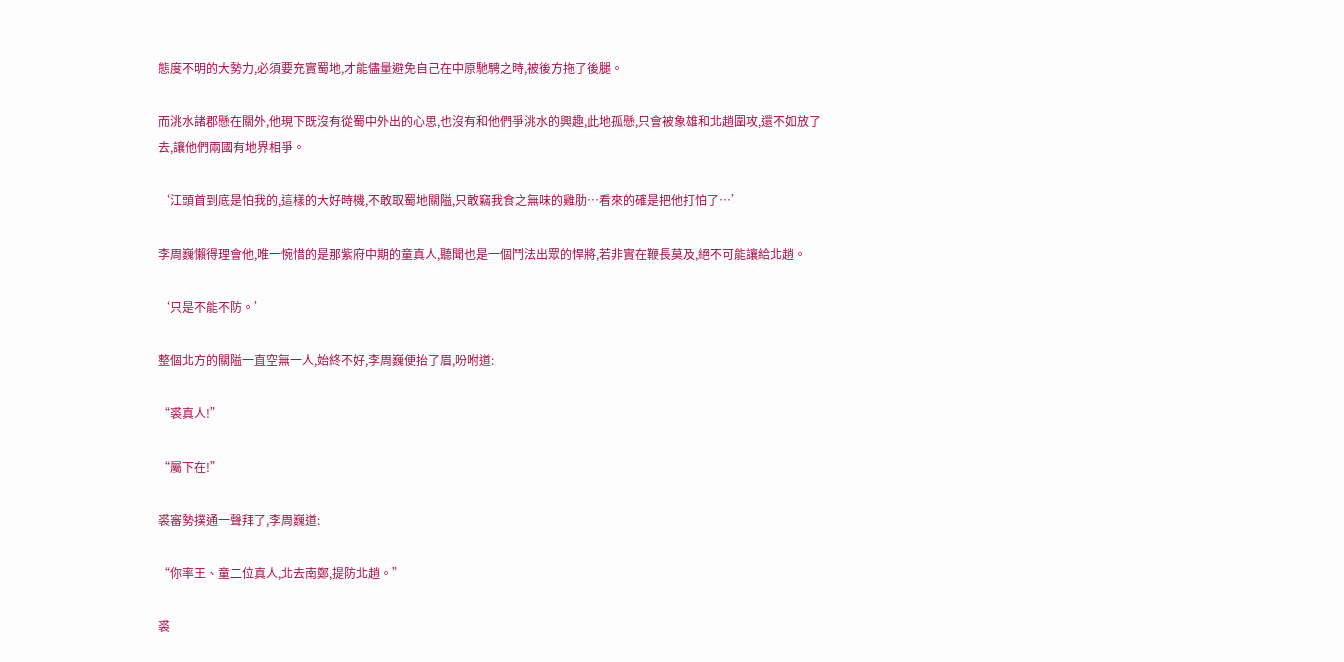態度不明的大勢力,必須要充實蜀地,才能儘量避免自己在中原馳騁之時,被後方拖了後腿。

而洮水諸郡懸在關外,他現下既沒有從蜀中外出的心思,也沒有和他們爭洮水的興趣,此地孤懸,只會被象雄和北趙圍攻,還不如放了去,讓他們兩國有地界相爭。

‘江頭首到底是怕我的,這樣的大好時機,不敢取蜀地關隘,只敢竊我食之無味的雞肋…看來的確是把他打怕了…’

李周巍懶得理會他,唯一惋惜的是那紫府中期的童真人,聽聞也是一個鬥法出眾的悍將,若非實在鞭長莫及,絕不可能讓給北趙。

‘只是不能不防。’

整個北方的關隘一直空無一人,始終不好,李周巍便抬了眉,吩咐道:

“裘真人!”

“屬下在!”

裘審勢撲通一聲拜了,李周巍道:

“你率王、童二位真人,北去南鄭,提防北趙。”

裘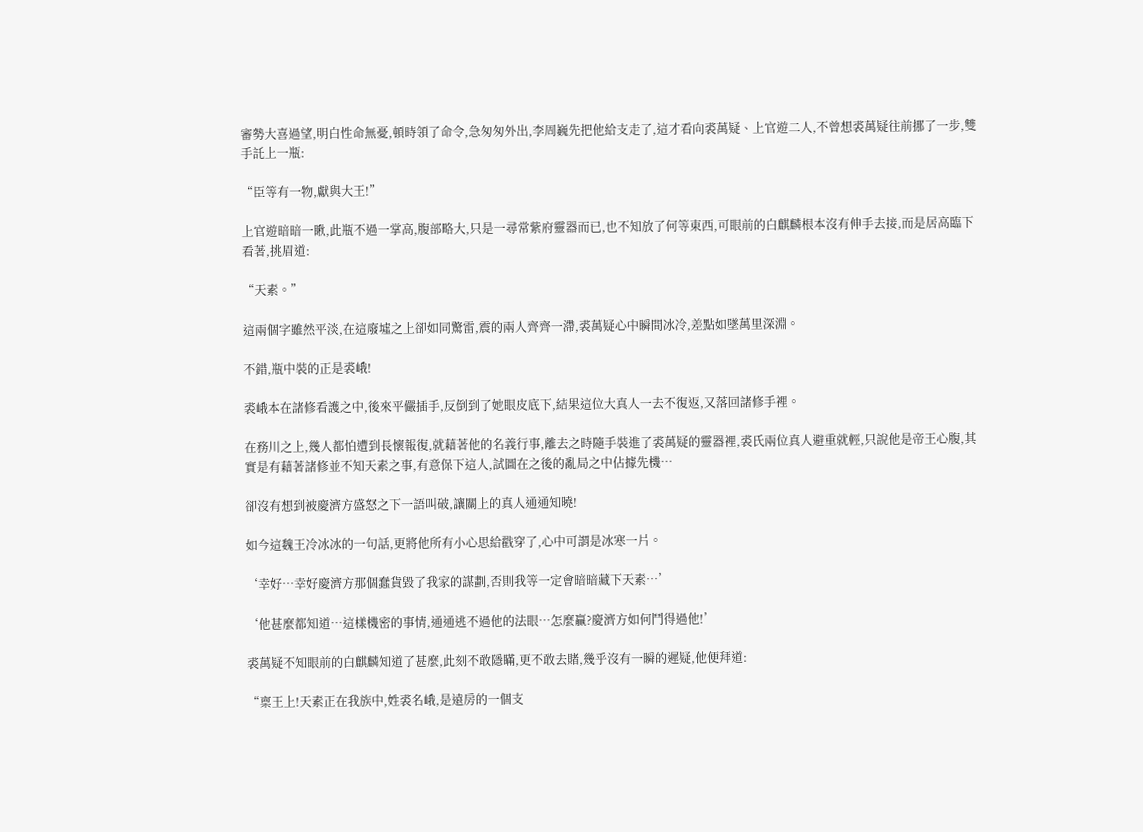審勢大喜過望,明白性命無憂,頓時領了命令,急匆匆外出,李周巍先把他給支走了,這才看向裘萬疑、上官遊二人,不曾想裘萬疑往前挪了一步,雙手託上一瓶:

“臣等有一物,獻與大王!”

上官遊暗暗一瞅,此瓶不過一掌高,腹部略大,只是一尋常紫府靈器而已,也不知放了何等東西,可眼前的白麒麟根本沒有伸手去接,而是居高臨下看著,挑眉道:

“天素。”

這兩個字雖然平淡,在這廢墟之上卻如同驚雷,震的兩人齊齊一滯,裘萬疑心中瞬間冰冷,差點如墜萬里深淵。

不錯,瓶中裝的正是裘峨!

裘峨本在諸修看護之中,後來平儼插手,反倒到了她眼皮底下,結果這位大真人一去不復返,又落回諸修手裡。

在務川之上,幾人都怕遭到長懷報復,就藉著他的名義行事,離去之時隨手裝進了裘萬疑的靈器裡,裘氏兩位真人避重就輕,只說他是帝王心腹,其實是有藉著諸修並不知天素之事,有意保下這人,試圖在之後的亂局之中佔據先機…

卻沒有想到被慶濟方盛怒之下一語叫破,讓關上的真人通通知曉!

如今這魏王冷冰冰的一句話,更將他所有小心思給戳穿了,心中可謂是冰寒一片。

‘幸好…幸好慶濟方那個蠢貨毀了我家的謀劃,否則我等一定會暗暗藏下天素…’

‘他甚麼都知道…這樣機密的事情,通通逃不過他的法眼…怎麼贏?慶濟方如何鬥得過他!’

裘萬疑不知眼前的白麒麟知道了甚麼,此刻不敢隱瞞,更不敢去賭,幾乎沒有一瞬的遲疑,他便拜道:

“稟王上!天素正在我族中,姓裘名峨,是遠房的一個支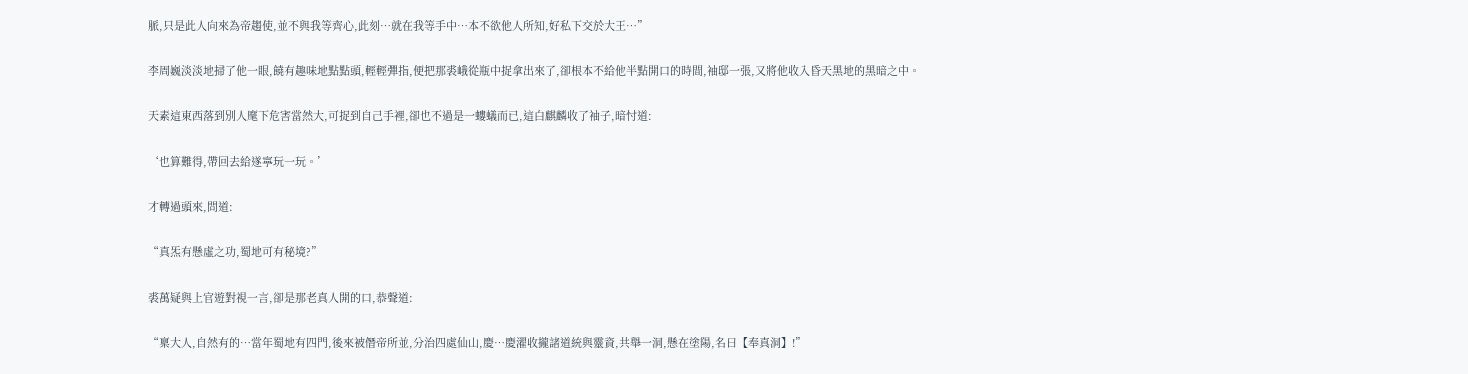脈,只是此人向來為帝趨使,並不與我等齊心,此刻…就在我等手中…本不欲他人所知,好私下交於大王…”

李周巍淡淡地掃了他一眼,饒有趣味地點點頭,輕輕彈指,便把那裘峨從瓶中捉拿出來了,卻根本不給他半點開口的時間,袖邸一張,又將他收入昏天黑地的黑暗之中。

天素這東西落到別人麾下危害當然大,可捉到自己手裡,卻也不過是一螻蟻而已,這白麒麟收了袖子,暗忖道:

‘也算難得,帶回去給遂寧玩一玩。’

才轉過頭來,問道:

“真炁有懸虛之功,蜀地可有秘境?”

裘萬疑與上官遊對視一言,卻是那老真人開的口,恭聲道:

“稟大人,自然有的…當年蜀地有四門,後來被僭帝所並,分治四處仙山,慶…慶濯收攏諸道統與靈資,共舉一洞,懸在塗陽,名曰【奉真洞】!”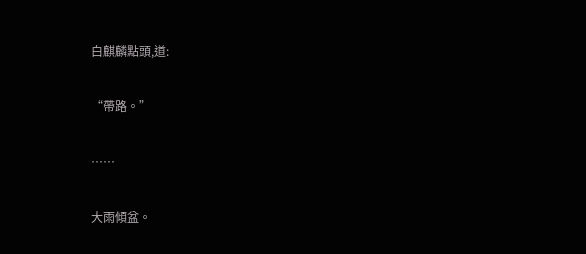白麒麟點頭,道:

“帶路。”

……

大雨傾盆。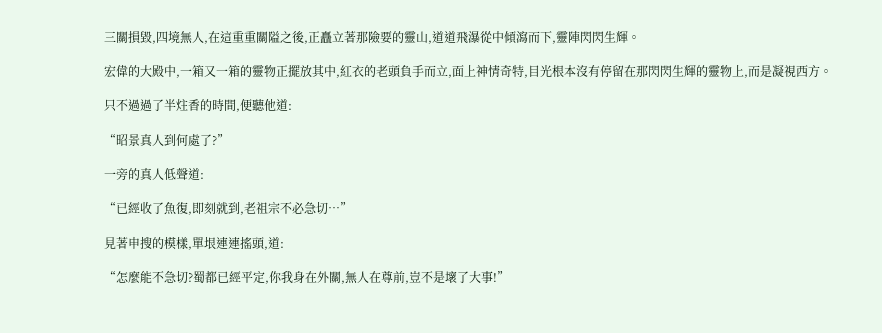三關損毀,四境無人,在這重重關隘之後,正矗立著那險要的靈山,道道飛瀑從中傾瀉而下,靈陣閃閃生輝。

宏偉的大殿中,一箱又一箱的靈物正擺放其中,紅衣的老頭負手而立,面上神情奇特,目光根本沒有停留在那閃閃生輝的靈物上,而是凝視西方。

只不過過了半炷香的時間,便聽他道:

“昭景真人到何處了?”

一旁的真人低聲道:

“已經收了魚復,即刻就到,老祖宗不必急切…”

見著申搜的模樣,單垠連連搖頭,道:

“怎麼能不急切?蜀都已經平定,你我身在外關,無人在尊前,豈不是壞了大事!”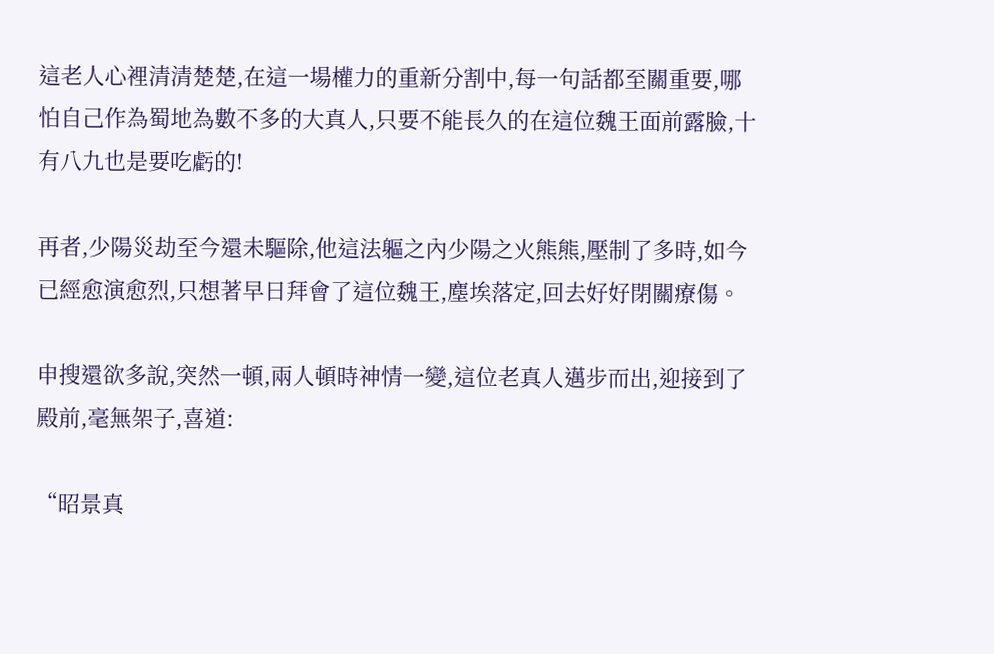這老人心裡清清楚楚,在這一場權力的重新分割中,每一句話都至關重要,哪怕自己作為蜀地為數不多的大真人,只要不能長久的在這位魏王面前露臉,十有八九也是要吃虧的!

再者,少陽災劫至今還未驅除,他這法軀之內少陽之火熊熊,壓制了多時,如今已經愈演愈烈,只想著早日拜會了這位魏王,塵埃落定,回去好好閉關療傷。

申搜還欲多說,突然一頓,兩人頓時神情一變,這位老真人邁步而出,迎接到了殿前,毫無架子,喜道:

“昭景真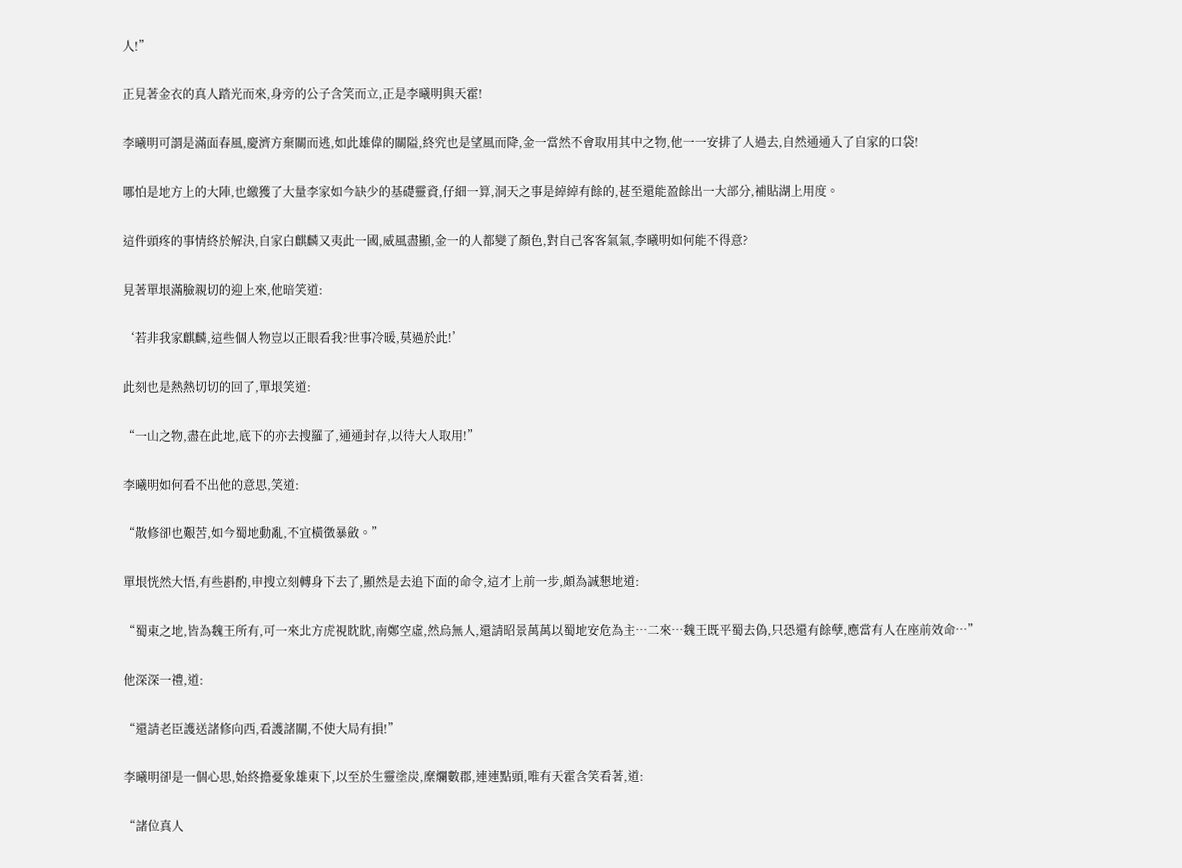人!”

正見著金衣的真人踏光而來,身旁的公子含笑而立,正是李曦明與天霍!

李曦明可謂是滿面春風,慶濟方棄關而逃,如此雄偉的關隘,終究也是望風而降,金一當然不會取用其中之物,他一一安排了人過去,自然通通入了自家的口袋!

哪怕是地方上的大陣,也繳獲了大量李家如今缺少的基礎靈資,仔細一算,洞天之事是綽綽有餘的,甚至還能盈餘出一大部分,補貼湖上用度。

這件頭疼的事情終於解決,自家白麒麟又夷此一國,威風盡顯,金一的人都變了顏色,對自己客客氣氣,李曦明如何能不得意?

見著單垠滿臉親切的迎上來,他暗笑道:

‘若非我家麒麟,這些個人物豈以正眼看我?世事冷暖,莫過於此!’

此刻也是熱熱切切的回了,單垠笑道:

“一山之物,盡在此地,底下的亦去搜羅了,通通封存,以待大人取用!”

李曦明如何看不出他的意思,笑道:

“散修卻也艱苦,如今蜀地動亂,不宜橫徵暴斂。”

單垠恍然大悟,有些斟酌,申搜立刻轉身下去了,顯然是去追下面的命令,這才上前一步,頗為誠懇地道:

“蜀東之地,皆為魏王所有,可一來北方虎視眈眈,南鄭空虛,然烏無人,還請昭景萬萬以蜀地安危為主…二來…魏王既平蜀去偽,只恐還有餘孽,應當有人在座前效命…”

他深深一禮,道:

“還請老臣護送諸修向西,看護諸關,不使大局有損!”

李曦明卻是一個心思,始終擔憂象雄東下,以至於生靈塗炭,糜爛數郡,連連點頭,唯有天霍含笑看著,道:

“諸位真人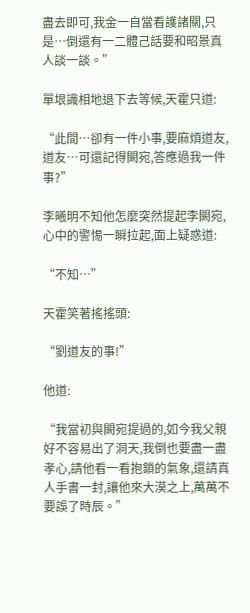盡去即可,我金一自當看護諸關,只是…倒還有一二體己話要和昭景真人談一談。”

單垠識相地退下去等候,天霍只道:

“此間…卻有一件小事,要麻煩道友,道友…可還記得闕宛,答應過我一件事?”

李曦明不知他怎麼突然提起李闕宛,心中的警惕一瞬拉起,面上疑惑道:

“不知…”

天霍笑著搖搖頭:

“劉道友的事!”

他道:

“我當初與闕宛提過的,如今我父親好不容易出了洞天,我倒也要盡一盡孝心,請他看一看抱鎖的氣象,還請真人手書一封,讓他來大漠之上,萬萬不要誤了時辰。”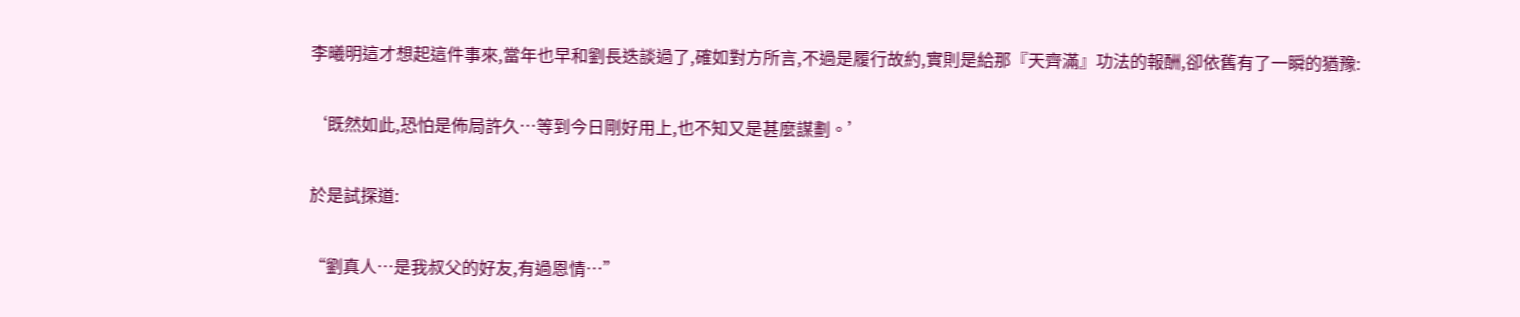李曦明這才想起這件事來,當年也早和劉長迭談過了,確如對方所言,不過是履行故約,實則是給那『天齊滿』功法的報酬,卻依舊有了一瞬的猶豫:

‘既然如此,恐怕是佈局許久…等到今日剛好用上,也不知又是甚麼謀劃。’

於是試探道:

“劉真人…是我叔父的好友,有過恩情…”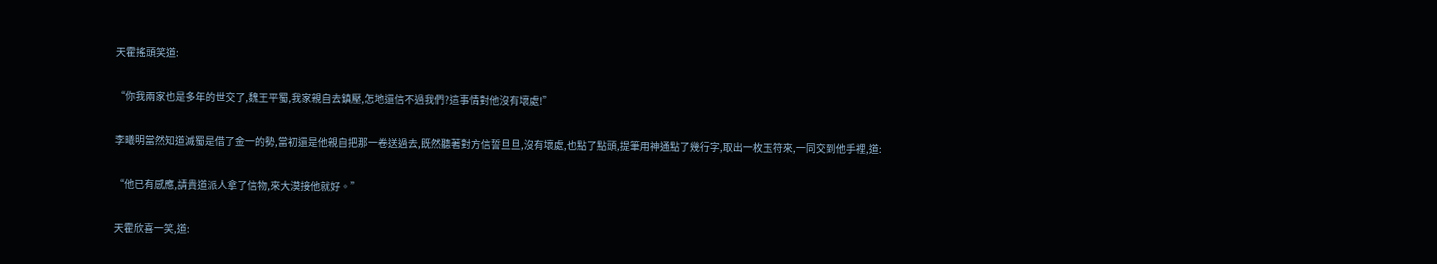天霍搖頭笑道:

“你我兩家也是多年的世交了,魏王平蜀,我家親自去鎮壓,怎地還信不過我們?這事情對他沒有壞處!”

李曦明當然知道滅蜀是借了金一的勢,當初還是他親自把那一卷送過去,既然聽著對方信誓旦旦,沒有壞處,也點了點頭,提筆用神通點了幾行字,取出一枚玉符來,一同交到他手裡,道:

“他已有感應,請貴道派人拿了信物,來大漠接他就好。”

天霍欣喜一笑,道: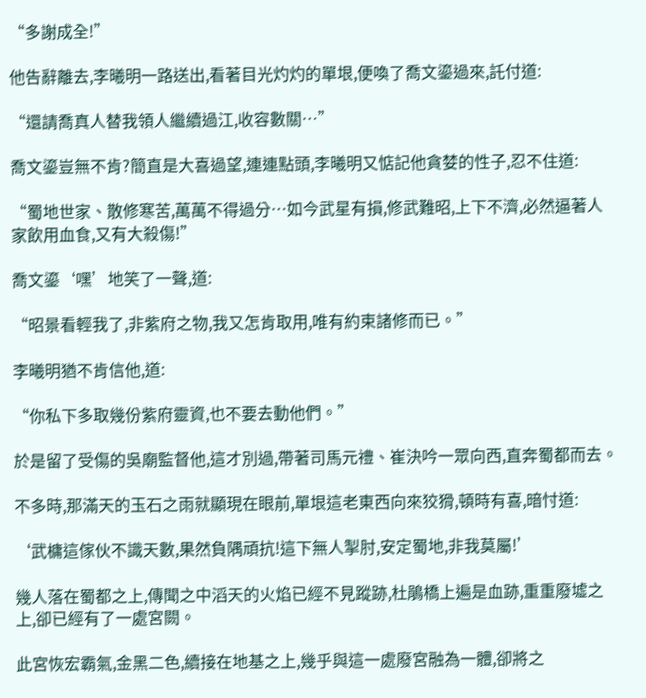“多謝成全!”

他告辭離去,李曦明一路送出,看著目光灼灼的單垠,便喚了喬文鎏過來,託付道:

“還請喬真人替我領人繼續過江,收容數關…”

喬文鎏豈無不肯?簡直是大喜過望,連連點頭,李曦明又惦記他貪婪的性子,忍不住道:

“蜀地世家、散修寒苦,萬萬不得過分…如今武星有損,修武難昭,上下不濟,必然逼著人家飲用血食,又有大殺傷!”

喬文鎏‘嘿’地笑了一聲,道:

“昭景看輕我了,非紫府之物,我又怎肯取用,唯有約束諸修而已。”

李曦明猶不肯信他,道:

“你私下多取幾份紫府靈資,也不要去動他們。”

於是留了受傷的吳廟監督他,這才別過,帶著司馬元禮、崔決吟一眾向西,直奔蜀都而去。

不多時,那滿天的玉石之雨就顯現在眼前,單垠這老東西向來狡猾,頓時有喜,暗忖道:

‘武槦這傢伙不識天數,果然負隅頑抗!這下無人掣肘,安定蜀地,非我莫屬!’

幾人落在蜀都之上,傳聞之中滔天的火焰已經不見蹤跡,杜鵑橋上遍是血跡,重重廢墟之上,卻已經有了一處宮闕。

此宮恢宏霸氣,金黑二色,續接在地基之上,幾乎與這一處廢宮融為一體,卻將之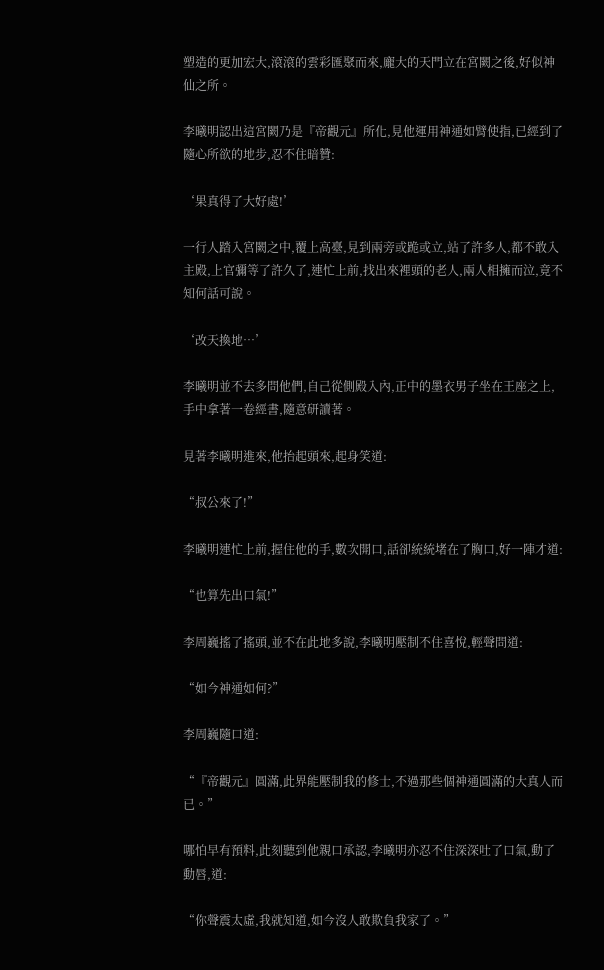塑造的更加宏大,滾滾的雲彩匯聚而來,龐大的天門立在宮闕之後,好似神仙之所。

李曦明認出這宮闕乃是『帝觀元』所化,見他運用神通如臂使指,已經到了隨心所欲的地步,忍不住暗贊:

‘果真得了大好處!’

一行人踏入宮闕之中,覆上高臺,見到兩旁或跪或立,站了許多人,都不敢入主殿,上官彌等了許久了,連忙上前,找出來裡頭的老人,兩人相擁而泣,竟不知何話可說。

‘改天換地…’

李曦明並不去多問他們,自己從側殿入內,正中的墨衣男子坐在王座之上,手中拿著一卷經書,隨意研讀著。

見著李曦明進來,他抬起頭來,起身笑道:

“叔公來了!”

李曦明連忙上前,握住他的手,數次開口,話卻統統堵在了胸口,好一陣才道:

“也算先出口氣!”

李周巍搖了搖頭,並不在此地多說,李曦明壓制不住喜悅,輕聲問道:

“如今神通如何?”

李周巍隨口道:

“『帝觀元』圓滿,此界能壓制我的修士,不過那些個神通圓滿的大真人而已。”

哪怕早有預料,此刻聽到他親口承認,李曦明亦忍不住深深吐了口氣,動了動唇,道:

“你聲震太虛,我就知道,如今沒人敢欺負我家了。”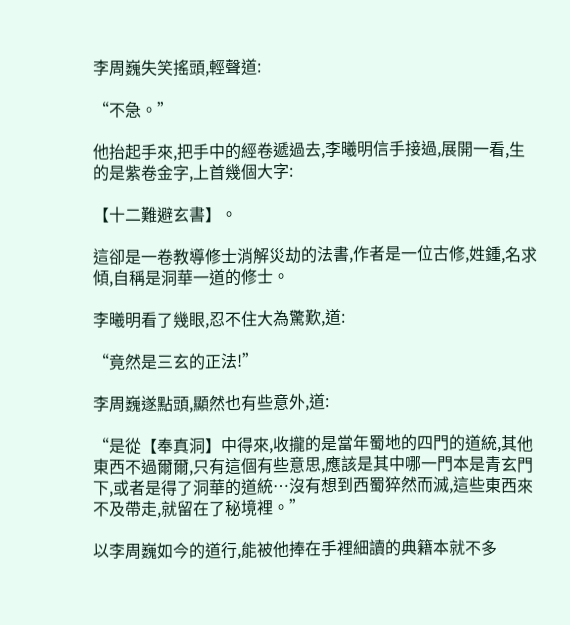李周巍失笑搖頭,輕聲道:

“不急。”

他抬起手來,把手中的經卷遞過去,李曦明信手接過,展開一看,生的是紫卷金字,上首幾個大字:

【十二難避玄書】。

這卻是一卷教導修士消解災劫的法書,作者是一位古修,姓鍾,名求傾,自稱是洞華一道的修士。

李曦明看了幾眼,忍不住大為驚歎,道:

“竟然是三玄的正法!”

李周巍遂點頭,顯然也有些意外,道:

“是從【奉真洞】中得來,收攏的是當年蜀地的四門的道統,其他東西不過爾爾,只有這個有些意思,應該是其中哪一門本是青玄門下,或者是得了洞華的道統…沒有想到西蜀猝然而滅,這些東西來不及帶走,就留在了秘境裡。”

以李周巍如今的道行,能被他捧在手裡細讀的典籍本就不多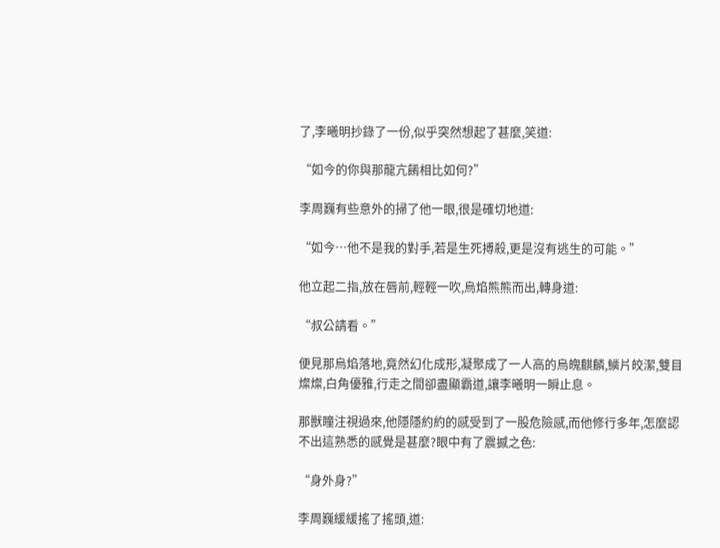了,李曦明抄錄了一份,似乎突然想起了甚麼,笑道:

“如今的你與那龍亢餚相比如何?”

李周巍有些意外的掃了他一眼,很是確切地道:

“如今…他不是我的對手,若是生死搏殺,更是沒有逃生的可能。”

他立起二指,放在唇前,輕輕一吹,烏焰熊熊而出,轉身道:

“叔公請看。”

便見那烏焰落地,竟然幻化成形,凝聚成了一人高的烏魄麒麟,鱗片皎潔,雙目燦燦,白角優雅,行走之間卻盡顯霸道,讓李曦明一瞬止息。

那獸瞳注視過來,他隱隱約約的感受到了一股危險感,而他修行多年,怎麼認不出這熟悉的感覺是甚麼?眼中有了震撼之色:

“身外身?”

李周巍緩緩搖了搖頭,道: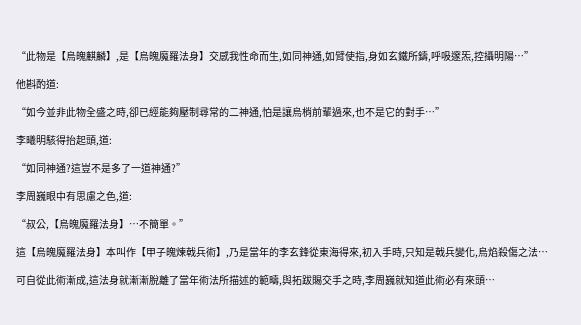“此物是【烏魄麒麟】,是【烏魄魔羅法身】交感我性命而生,如同神通,如臂使指,身如玄鐵所鑄,呼吸邃炁,控攝明陽…”

他斟酌道:

“如今並非此物全盛之時,卻已經能夠壓制尋常的二神通,怕是讓烏梢前輩過來,也不是它的對手…”

李曦明駭得抬起頭,道:

“如同神通?這豈不是多了一道神通?”

李周巍眼中有思慮之色,道:

“叔公,【烏魄魔羅法身】…不簡單。”

這【烏魄魔羅法身】本叫作【甲子魄煉戟兵術】,乃是當年的李玄鋒從東海得來,初入手時,只知是戟兵變化,烏焰殺傷之法…

可自從此術漸成,這法身就漸漸脫離了當年術法所描述的範疇,與拓跋賜交手之時,李周巍就知道此術必有來頭…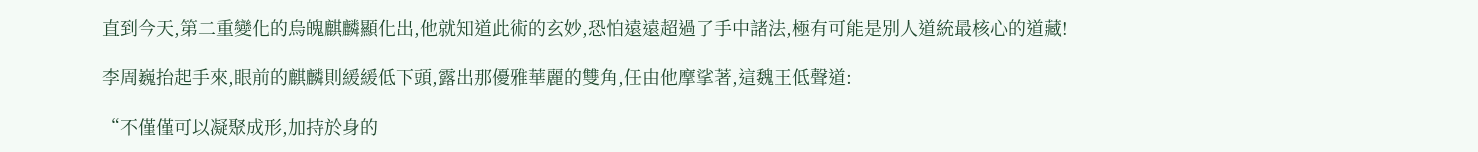直到今天,第二重變化的烏魄麒麟顯化出,他就知道此術的玄妙,恐怕遠遠超過了手中諸法,極有可能是別人道統最核心的道藏!

李周巍抬起手來,眼前的麒麟則緩緩低下頭,露出那優雅華麗的雙角,任由他摩挲著,這魏王低聲道:

“不僅僅可以凝聚成形,加持於身的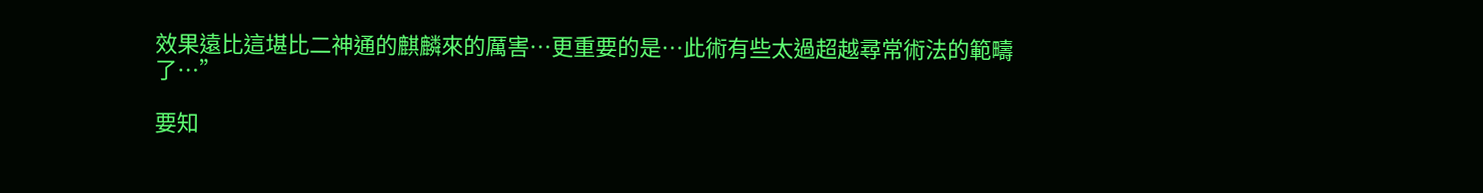效果遠比這堪比二神通的麒麟來的厲害…更重要的是…此術有些太過超越尋常術法的範疇了…”

要知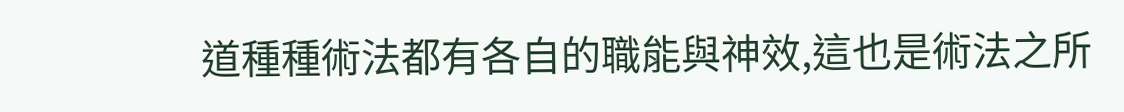道種種術法都有各自的職能與神效,這也是術法之所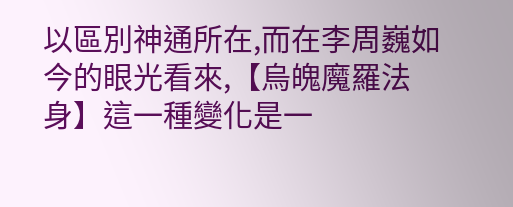以區別神通所在,而在李周巍如今的眼光看來,【烏魄魔羅法身】這一種變化是一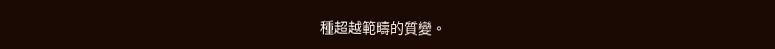種超越範疇的質變。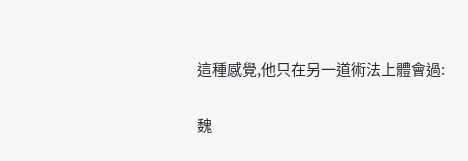這種感覺,他只在另一道術法上體會過:

魏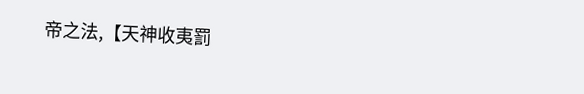帝之法,【天神收夷罰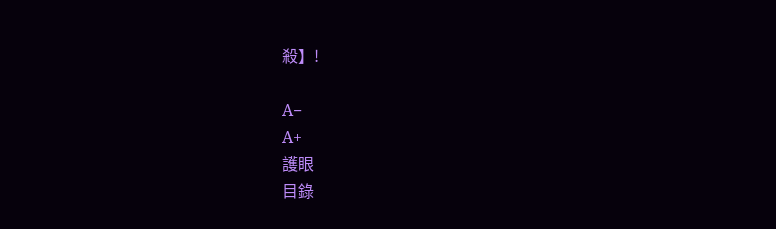殺】!

A−
A+
護眼
目錄